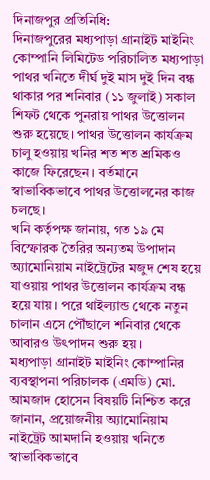দিনাজপুর প্রতিনিধি:
দিনাজপুরের মধ্যপাড়া গ্রানাইট মাইনিং কোম্পানি লিমিটেড পরিচালিত মধ্যপাড়া পাথর খনিতে দীর্ঘ দুই মাস দুই দিন বন্ধ থাকার পর শনিবার (১১ জুলাই) সকাল শিফট থেকে পুনরায় পাথর উত্তোলন শুরু হয়েছে। পাথর উত্তোলন কার্যক্রম চালু হওয়ায় খনির শত শত শ্রমিকও কাজে ফিরেছেন। বর্তমানে স্বাভাবিকভাবে পাথর উত্তোলনের কাজ চলছে।
খনি কর্তৃপক্ষ জানায়, গত ১৯ মে বিস্ফোরক তৈরির অন্যতম উপাদান অ্যামোনিয়াম নাইট্রেটের মজুদ শেষ হয়ে যাওয়ায় পাথর উত্তোলন কার্যক্রম বন্ধ হয়ে যায়। পরে থাইল্যান্ড থেকে নতুন চালান এসে পৌঁছালে শনিবার থেকে আবারও উৎপাদন শুরু হয়।
মধ্যপাড়া গ্রানাইট মাইনিং কোম্পানির ব্যবস্থাপনা পরিচালক (এমডি) মো. আমজাদ হোসেন বিষয়টি নিশ্চিত করে জানান, প্রয়োজনীয় অ্যামোনিয়াম নাইট্রেট আমদানি হওয়ায় খনিতে স্বাভাবিকভাবে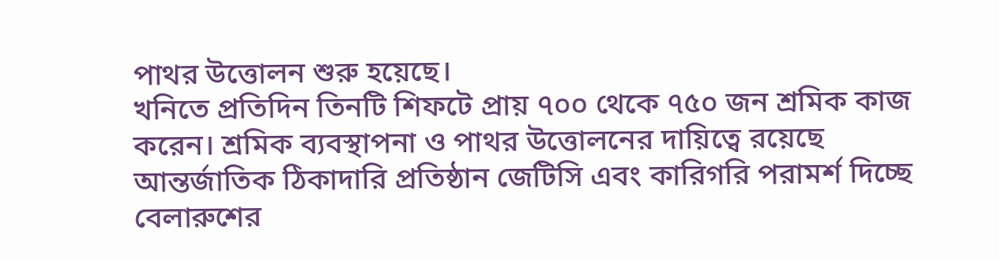পাথর উত্তোলন শুরু হয়েছে।
খনিতে প্রতিদিন তিনটি শিফটে প্রায় ৭০০ থেকে ৭৫০ জন শ্রমিক কাজ করেন। শ্রমিক ব্যবস্থাপনা ও পাথর উত্তোলনের দায়িত্বে রয়েছে আন্তর্জাতিক ঠিকাদারি প্রতিষ্ঠান জেটিসি এবং কারিগরি পরামর্শ দিচ্ছে বেলারুশের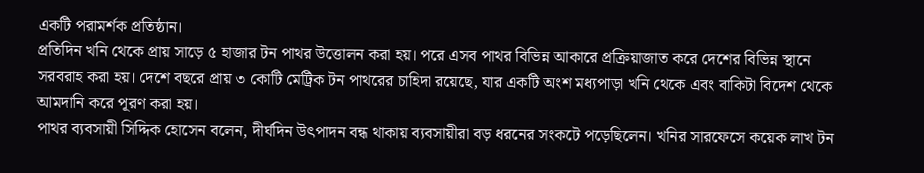একটি পরামর্শক প্রতিষ্ঠান।
প্রতিদিন খনি থেকে প্রায় সাড়ে ৫ হাজার টন পাথর উত্তোলন করা হয়। পরে এসব পাথর বিভিন্ন আকারে প্রক্রিয়াজাত করে দেশের বিভিন্ন স্থানে সরবরাহ করা হয়। দেশে বছরে প্রায় ৩ কোটি মেট্রিক টন পাথরের চাহিদা রয়েছে, যার একটি অংশ মধ্যপাড়া খনি থেকে এবং বাকিটা বিদেশ থেকে আমদানি করে পূরণ করা হয়।
পাথর ব্যবসায়ী সিদ্দিক হোসেন বলেন, দীর্ঘদিন উৎপাদন বন্ধ থাকায় ব্যবসায়ীরা বড় ধরনের সংকটে পড়েছিলেন। খনির সারফেসে কয়েক লাখ টন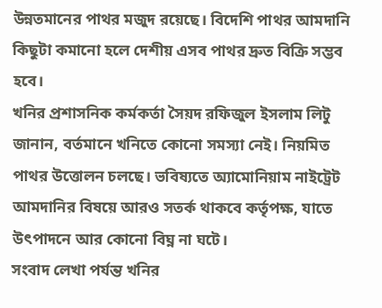উন্নতমানের পাথর মজুদ রয়েছে। বিদেশি পাথর আমদানি কিছুটা কমানো হলে দেশীয় এসব পাথর দ্রুত বিক্রি সম্ভব হবে।
খনির প্রশাসনিক কর্মকর্তা সৈয়দ রফিজুল ইসলাম লিটু জানান, বর্তমানে খনিতে কোনো সমস্যা নেই। নিয়মিত পাথর উত্তোলন চলছে। ভবিষ্যতে অ্যামোনিয়াম নাইট্রেট আমদানির বিষয়ে আরও সতর্ক থাকবে কর্তৃপক্ষ, যাতে উৎপাদনে আর কোনো বিঘ্ন না ঘটে।
সংবাদ লেখা পর্যন্ত খনির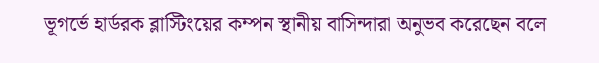ভূগর্ভে হার্ডরক ব্লাস্টিংয়ের কম্পন স্থানীয় বাসিন্দারা অনুভব করেছেন বলে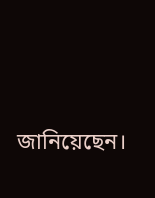জানিয়েছেন।